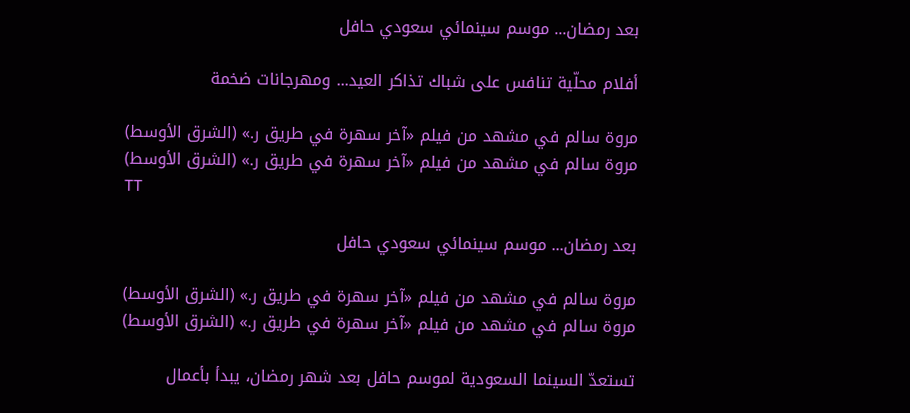بعد رمضان... موسم سينمائي سعودي حافل

أفلام محلّية تنافس على شباك تذاكر العيد... ومهرجانات ضخمة

مروة سالم في مشهد من فيلم «آخر سهرة في طريق ر.» (الشرق الأوسط)
مروة سالم في مشهد من فيلم «آخر سهرة في طريق ر.» (الشرق الأوسط)
TT

بعد رمضان... موسم سينمائي سعودي حافل

مروة سالم في مشهد من فيلم «آخر سهرة في طريق ر.» (الشرق الأوسط)
مروة سالم في مشهد من فيلم «آخر سهرة في طريق ر.» (الشرق الأوسط)

تستعدّ السينما السعودية لموسم حافل بعد شهر رمضان، يبدأ بأعمال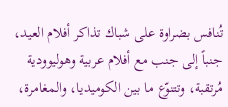تُنافس بضراوة على شباك تذاكر أفلام العيد، جنباً إلى جنب مع أفلام عربية وهوليوودية مُرتقبة، وتتنوّع ما بين الكوميديا، والمغامرة،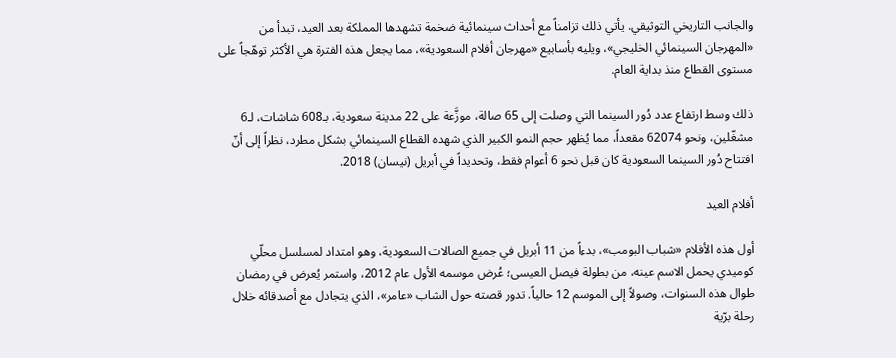والجانب التاريخي التوثيقي. يأتي ذلك تزامناً مع أحداث سينمائية ضخمة تشهدها المملكة بعد العيد، تبدأ من «المهرجان السينمائي الخليجي»، ويليه بأسابيع «مهرجان أفلام السعودية»، مما يجعل هذه الفترة هي الأكثر توهّجاً على مستوى القطاع منذ بداية العام.

ذلك وسط ارتفاع عدد دُور السينما التي وصلت إلى 65 صالة، موزَّعة على 22 مدينة سعودية، بـ608 شاشات، لـ6 مشغّلين، ونحو 62074 مقعداً، مما يُظهر حجم النمو الكبير الذي شهده القطاع السينمائي بشكل مطرد، نظراً إلى أنّ افتتاح دُور السينما السعودية كان قبل نحو 6 أعوام فقط، وتحديداً في أبريل (نيسان) 2018.

أفلام العيد

أول هذه الأفلام «شباب البومب»، بدءاً من 11 أبريل في جميع الصالات السعودية، وهو امتداد لمسلسل محلّي كوميدي يحمل الاسم عينه، من بطولة فيصل العيسى؛ عُرض موسمه الأول عام 2012، واستمر يُعرض في رمضان طوال هذه السنوات، وصولاً إلى الموسم 12 حالياً. تدور قصته حول الشاب «عامر»، الذي يتجادل مع أصدقائه خلال رحلة برّية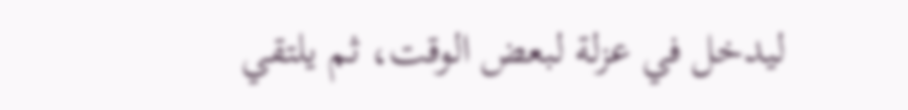ليدخل في عزلة لبعض الوقت، ثم يلتقي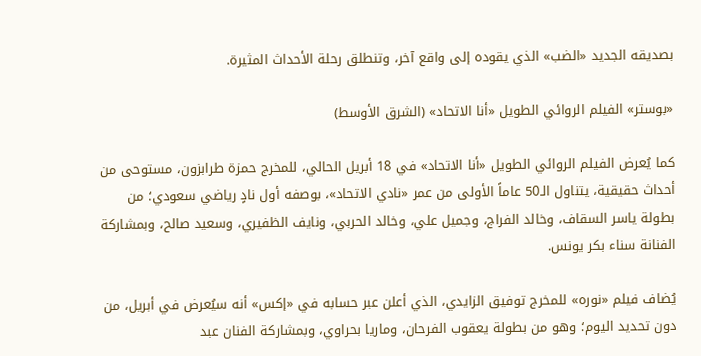بصديقه الجديد «الضب» الذي يقوده إلى واقع آخر، وتنطلق رحلة الأحداث المثيرة.

«بوستر» الفيلم الروائي الطويل «أنا الاتحاد» (الشرق الأوسط)

كما يُعرض الفيلم الروائي الطويل «أنا الاتحاد» في 18 أبريل الحالي، للمخرج حمزة طرابزون، مستوحى من أحداث حقيقية، يتناول الـ50 عاماً الأولى من عمر «نادي الاتحاد»، بوصفه أول نادٍ رياضي سعودي؛ من بطولة ياسر السقاف، وخالد الفراج، وجميل علي، وخالد الحربي، ونايف الظفيري، وسعيد صالح، وبمشاركة الفنانة سناء بكر يونس.

يُضاف فيلم «نوره» للمخرج توفيق الزايدي، الذي أعلن عبر حسابه في «إكس» أنه سيُعرض في أبريل، من دون تحديد اليوم؛ وهو من بطولة يعقوب الفرحان، وماريا بحراوي، وبمشاركة الفنان عبد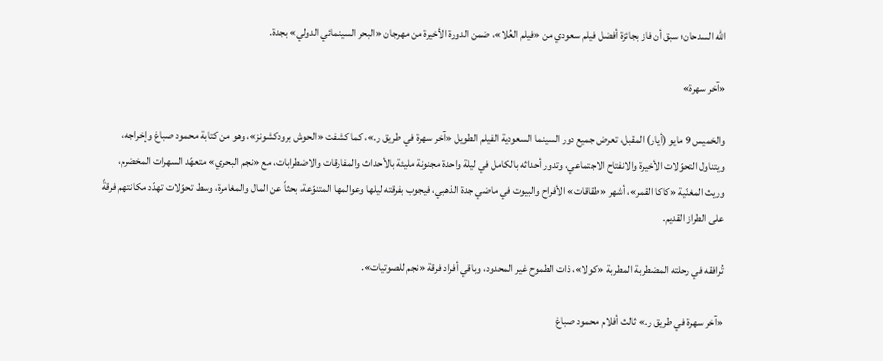الله السدحان؛ سبق أن فاز بجائزة أفضل فيلم سعودي من «فيلم العُلا»، ضمن الدورة الأخيرة من مهرجان «البحر السينمائي الدولي» بجدة.

«آخر سهرة»

والخميس 9 مايو (أيار) المقبل، تعرض جميع دور السينما السعودية الفيلم الطويل «آخر سهرة في طريق ر.»، كما كشفت «الحوش برودكشونز»، وهو من كتابة محمود صباغ وإخراجه، ويتناول التحوّلات الأخيرة والانفتاح الاجتماعي، وتدور أحداثه بالكامل في ليلة واحدة مجنونة مليئة بالأحداث والمفارقات والاضطرابات، مع «نجم البحري» متعهّد السهرات المخضرم، وريث المغنّية «كاكا القمر»، أشهر «طقاقات» الأفراح والبيوت في ماضي جدة الذهبي، فيجوب بفرقته ليلها وعوالمها المتنوّعة، بحثاً عن المال والمغامرة، وسط تحوّلات تهدّد مكانتهم فرقةً على الطراز القديم.

تُرافقه في رحلته المضطربة المطربة «كولا»، ذات الطموح غير المحدود، وباقي أفراد فرقة «نجم للصوتيات».

«آخر سهرة في طريق ر.» ثالث أفلام محمود صباغ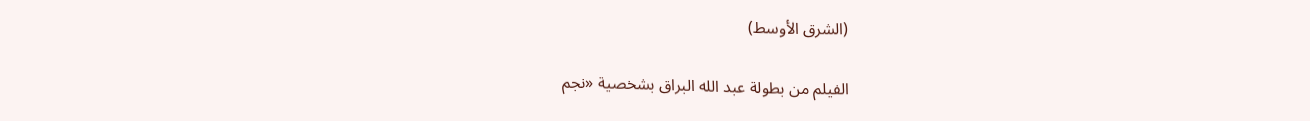(الشرق الأوسط)

الفيلم من بطولة عبد الله البراق بشخصية «نجم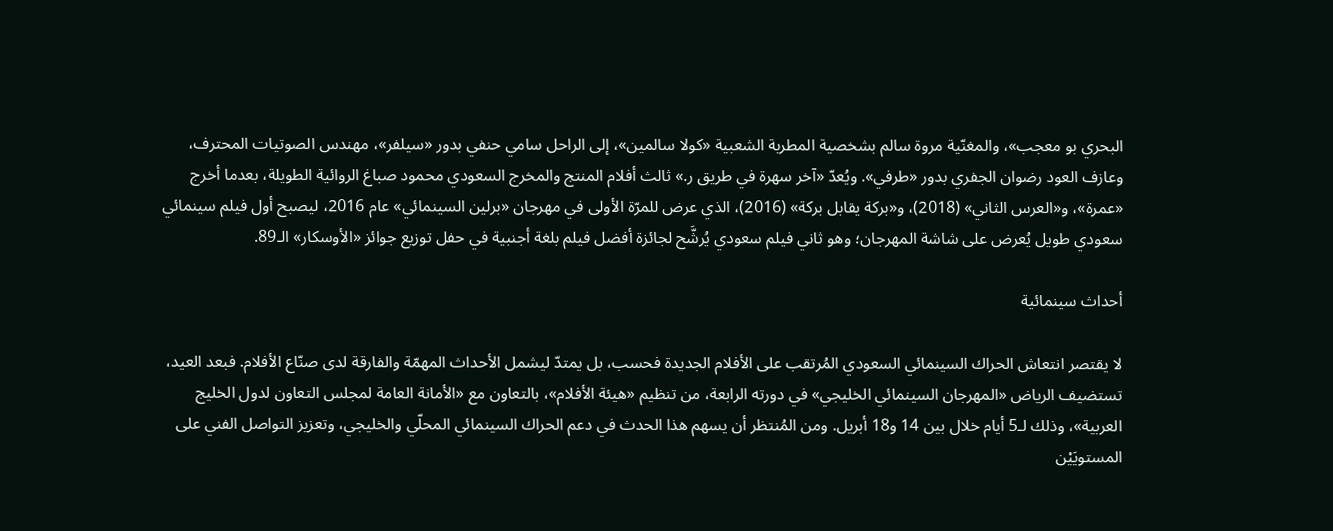البحري بو معجب»، والمغنّية مروة سالم بشخصية المطربة الشعبية «كولا سالمين»، إلى الراحل سامي حنفي بدور «سيلفر»، مهندس الصوتيات المحترف، وعازف العود رضوان الجفري بدور «طرفي». ويُعدّ «آخر سهرة في طريق ر.» ثالث أفلام المنتج والمخرج السعودي محمود صباغ الروائية الطويلة، بعدما أخرج «عمرة»، و«العرس الثاني» (2018)، و«بركة يقابل بركة» (2016)، الذي عرض للمرّة الأولى في مهرجان «برلين السينمائي» عام 2016، ليصبح أول فيلم سينمائي سعودي طويل يُعرض على شاشة المهرجان؛ وهو ثاني فيلم سعودي يُرشَّح لجائزة أفضل فيلم بلغة أجنبية في حفل توزيع جوائز «الأوسكار» الـ89.

أحداث سينمائية

لا يقتصر انتعاش الحراك السينمائي السعودي المُرتقب على الأفلام الجديدة فحسب، بل يمتدّ ليشمل الأحداث المهمّة والفارقة لدى صنّاع الأفلام. فبعد العيد، تستضيف الرياض «المهرجان السينمائي الخليجي» في دورته الرابعة، من تنظيم «هيئة الأفلام»، بالتعاون مع «الأمانة العامة لمجلس التعاون لدول الخليج العربية»، وذلك لـ5 أيام خلال بين 14 و18 أبريل. ومن المُنتظر أن يسهم هذا الحدث في دعم الحراك السينمائي المحلّي والخليجي، وتعزيز التواصل الفني على المستويَيْن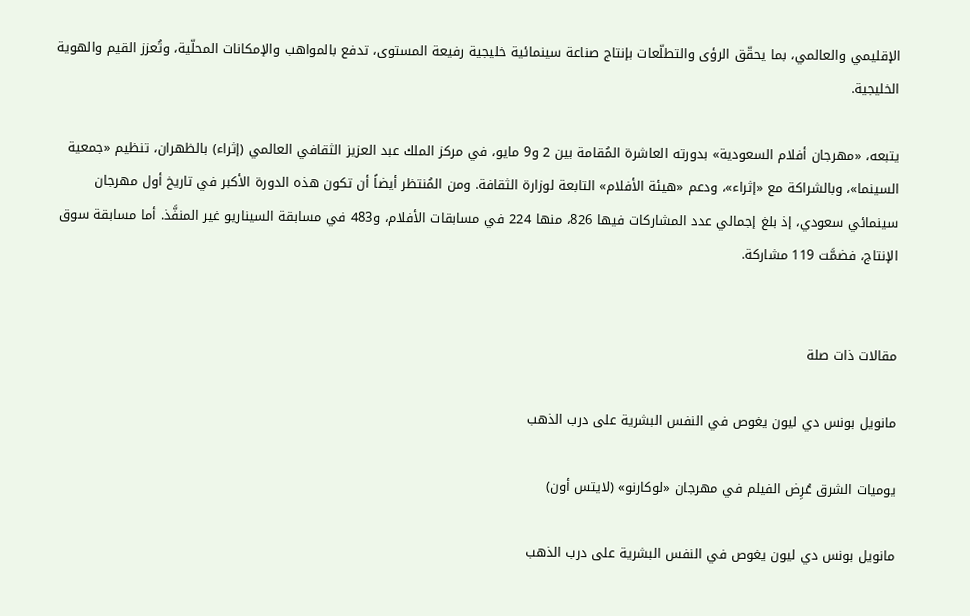الإقليمي والعالمي، بما يحقّق الرؤى والتطلّعات بإنتاج صناعة سينمائية خليجية رفيعة المستوى، تدفع بالمواهب والإمكانات المحلّية، وتُعزز القيم والهوية الخليجية.

يتبعه، «مهرجان أفلام السعودية» بدورته العاشرة المُقامة بين 2 و9 مايو، في مركز الملك عبد العزيز الثقافي العالمي (إثراء) بالظهران، تنظيم «جمعية السينما»، وبالشراكة مع «إثراء»، ودعم «هيئة الأفلام» التابعة لوزارة الثقافة. ومن المُنتظر أيضاً أن تكون هذه الدورة الأكبر في تاريخ أول مهرجان سينمائي سعودي، إذ بلغ إجمالي عدد المشاركات فيها 826، منها 224 في مسابقات الأفلام، و483 في مسابقة السيناريو غير المنفَّذ. أما مسابقة سوق الإنتاج، فضمَّت 119 مشاركة.


مقالات ذات صلة

مانويل بونس دي ليون يغوص في النفس البشرية على درب الذهب

يوميات الشرق عُرِض الفيلم في مهرجان «لوكارنو» (لايتس أون)

مانويل بونس دي ليون يغوص في النفس البشرية على درب الذهب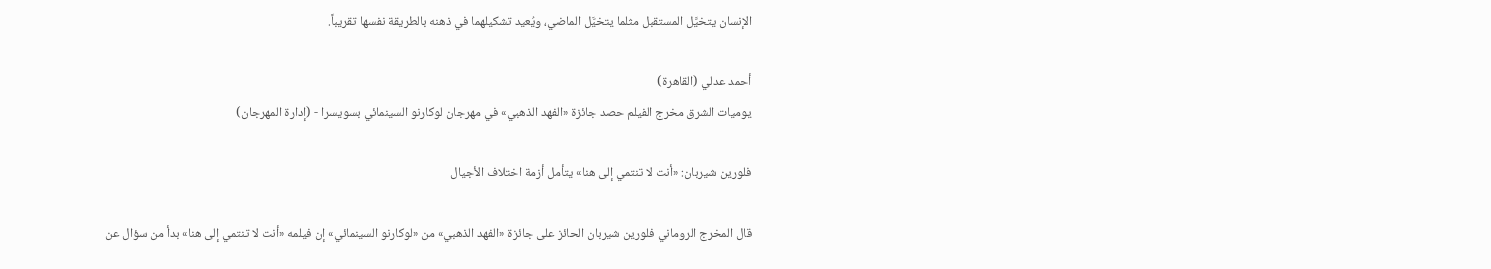الإنسان يتخيَّل المستقبل مثلما يتخيَّل الماضي، ويُعيد تشكيلهما في ذهنه بالطريقة نفسها تقريباً.

أحمد عدلي (القاهرة)
يوميات الشرق مخرج الفيلم حصد جائزة «الفهد الذهبي» في مهرجان لوكارنو السينمائي بسويسرا - (إدارة المهرجان)

فلورين شيربان: «أنت لا تنتمي إلى هنا» يتأمل أزمة اختلاف الأجيال

قال المخرج الروماني فلورين شيربان الحائز على جائزة «الفهد الذهبي» من «لوكارنو السينمائي» إن فيلمه «أنت لا تنتمي إلى هنا» بدأ من سؤال عن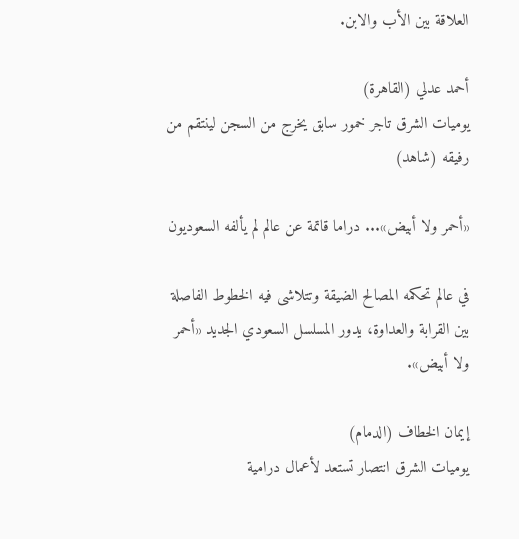العلاقة بين الأب والابن.

أحمد عدلي (القاهرة)
يوميات الشرق تاجر خمور سابق يخرج من السجن لينتقم من رفيقه (شاهد)

«أحمر ولا أبيض»... دراما قاتمة عن عالم لم يألفه السعوديون

في عالم تحكمه المصالح الضيقة وتتلاشى فيه الخطوط الفاصلة بين القرابة والعداوة، يدور المسلسل السعودي الجديد «أحمر ولا أبيض».

إيمان الخطاف (الدمام)
يوميات الشرق انتصار تستعد لأعمال درامية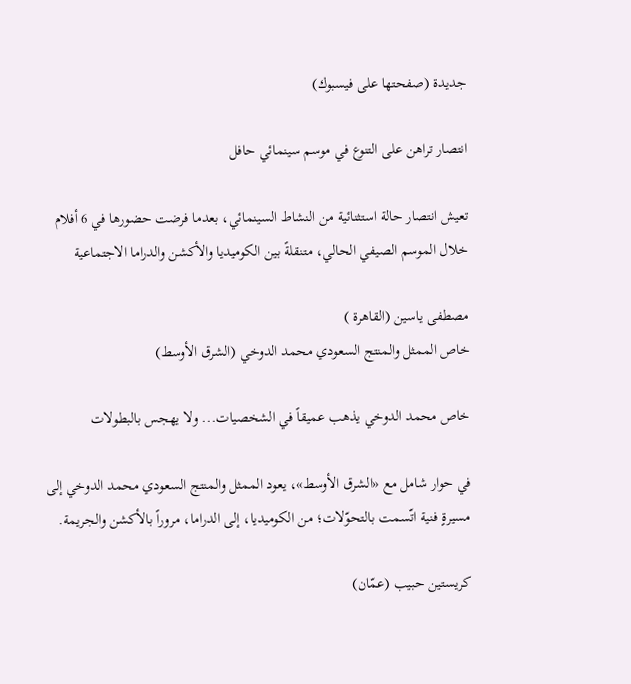جديدة (صفحتها على فيسبوك)

انتصار تراهن على التنوع في موسم سينمائي حافل

تعيش انتصار حالة استثنائية من النشاط السينمائي، بعدما فرضت حضورها في 6 أفلام خلال الموسم الصيفي الحالي، متنقلةً بين الكوميديا والأكشن والدراما الاجتماعية

مصطفى ياسين (القاهرة )
خاص الممثل والمنتج السعودي محمد الدوخي (الشرق الأوسط)

خاص محمد الدوخي يذهب عميقاً في الشخصيات... ولا يهجس بالبطولات

في حوار شامل مع «الشرق الأوسط»، يعود الممثل والمنتج السعودي محمد الدوخي إلى مسيرةٍ فنية اتّسمت بالتحوّلات؛ من الكوميديا، إلى الدراما، مروراً بالأكشن والجريمة.

كريستين حبيب (عمّان)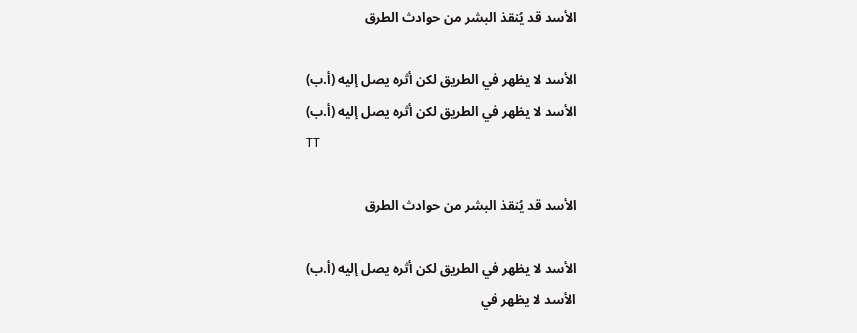الأسد قد يُنقذ البشر من حوادث الطرق

الأسد لا يظهر في الطريق لكن أثره يصل إليه (أ.ب)
الأسد لا يظهر في الطريق لكن أثره يصل إليه (أ.ب)
TT

الأسد قد يُنقذ البشر من حوادث الطرق

الأسد لا يظهر في الطريق لكن أثره يصل إليه (أ.ب)
الأسد لا يظهر في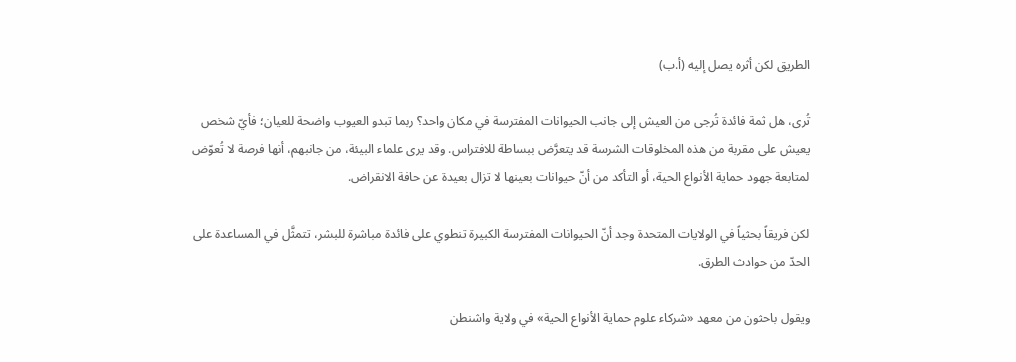الطريق لكن أثره يصل إليه (أ.ب)

تُرى، هل ثمة فائدة تُرجى من العيش إلى جانب الحيوانات المفترسة في مكان واحد؟ ربما تبدو العيوب واضحة للعيان؛ فأيّ شخص يعيش على مقربة من هذه المخلوقات الشرسة قد يتعرَّض ببساطة للافتراس. وقد يرى علماء البيئة، من جانبهم، أنها فرصة لا تُعوّض لمتابعة جهود حماية الأنواع الحية، أو التأكد من أنّ حيوانات بعينها لا تزال بعيدة عن حافة الانقراض.

لكن فريقاً بحثياً في الولايات المتحدة وجد أنّ الحيوانات المفترسة الكبيرة تنطوي على فائدة مباشرة للبشر، تتمثَّل في المساعدة على الحدّ من حوادث الطرق.

ويقول باحثون من معهد «شركاء علوم حماية الأنواع الحية» في ولاية واشنطن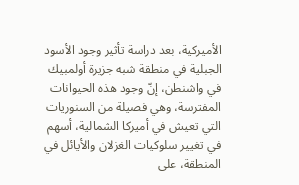الأميركية، بعد دراسة تأثير وجود الأسود الجبلية في منطقة شبه جزيرة أولمبيك في واشنطن، إنّ وجود هذه الحيوانات المفترسة، وهي فصيلة من السنوريات التي تعيش في أميركا الشمالية، أسهم في تغيير سلوكيات الغزلان والأيائل في المنطقة، على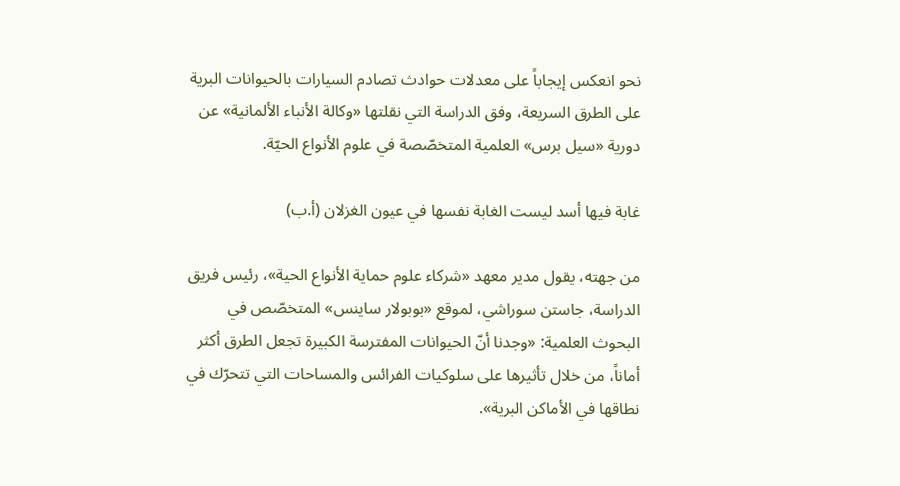نحو انعكس إيجاباً على معدلات حوادث تصادم السيارات بالحيوانات البرية على الطرق السريعة، وفق الدراسة التي نقلتها «وكالة الأنباء الألمانية» عن دورية «سيل برس» العلمية المتخصّصة في علوم الأنواع الحيّة.

غابة فيها أسد ليست الغابة نفسها في عيون الغزلان (أ.ب)

من جهته، يقول مدير معهد «شركاء علوم حماية الأنواع الحية»، رئيس فريق الدراسة، جاستن سوراشي، لموقع «بوبولار ساينس» المتخصّص في البحوث العلمية: «وجدنا أنّ الحيوانات المفترسة الكبيرة تجعل الطرق أكثر أماناً، من خلال تأثيرها على سلوكيات الفرائس والمساحات التي تتحرّك في نطاقها في الأماكن البرية».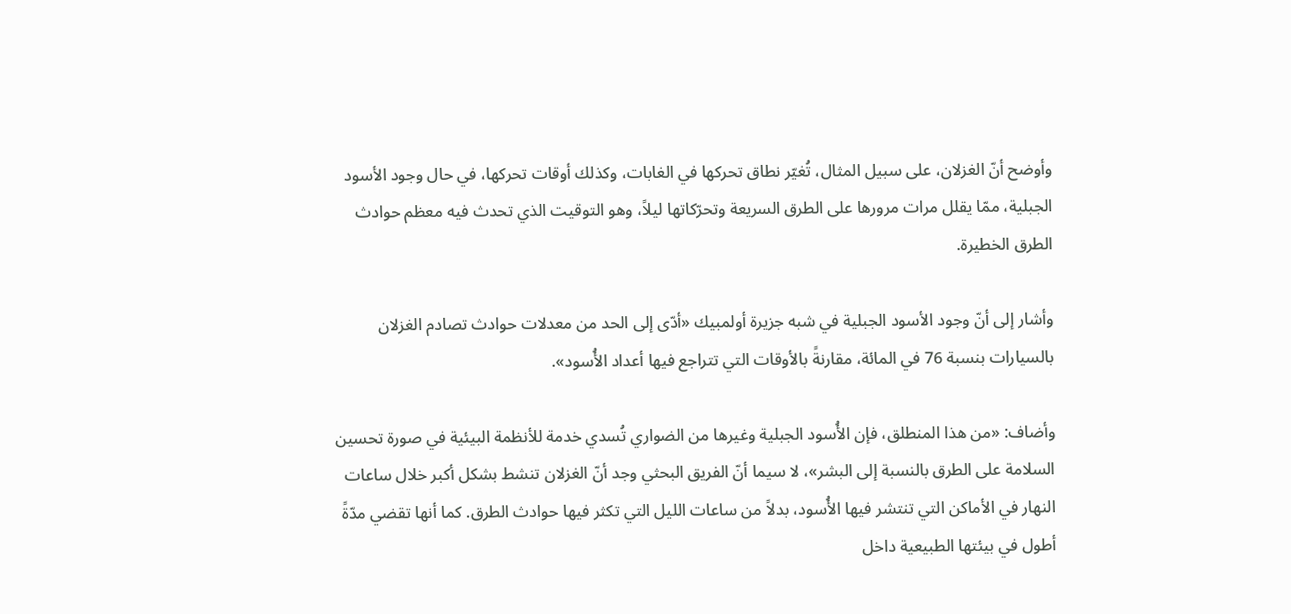وأوضح أنّ الغزلان، على سبيل المثال، تُغيّر نطاق تحركها في الغابات، وكذلك أوقات تحركها، في حال وجود الأسود الجبلية، ممّا يقلل مرات مرورها على الطرق السريعة وتحرّكاتها ليلاً، وهو التوقيت الذي تحدث فيه معظم حوادث الطرق الخطيرة.

وأشار إلى أنّ وجود الأسود الجبلية في شبه جزيرة أولمبيك «أدّى إلى الحد من معدلات حوادث تصادم الغزلان بالسيارات بنسبة 76 في المائة، مقارنةً بالأوقات التي تتراجع فيها أعداد الأُسود».

وأضاف: «من هذا المنطلق، فإن الأُسود الجبلية وغيرها من الضواري تُسدي خدمة للأنظمة البيئية في صورة تحسين السلامة على الطرق بالنسبة إلى البشر»، لا سيما أنّ الفريق البحثي وجد أنّ الغزلان تنشط بشكل أكبر خلال ساعات النهار في الأماكن التي تنتشر فيها الأُسود، بدلاً من ساعات الليل التي تكثر فيها حوادث الطرق. كما أنها تقضي مدّةً أطول في بيئتها الطبيعية داخل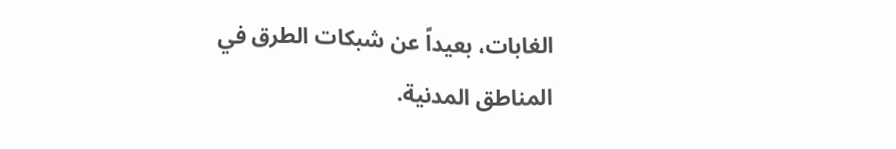الغابات، بعيداً عن شبكات الطرق في المناطق المدنية.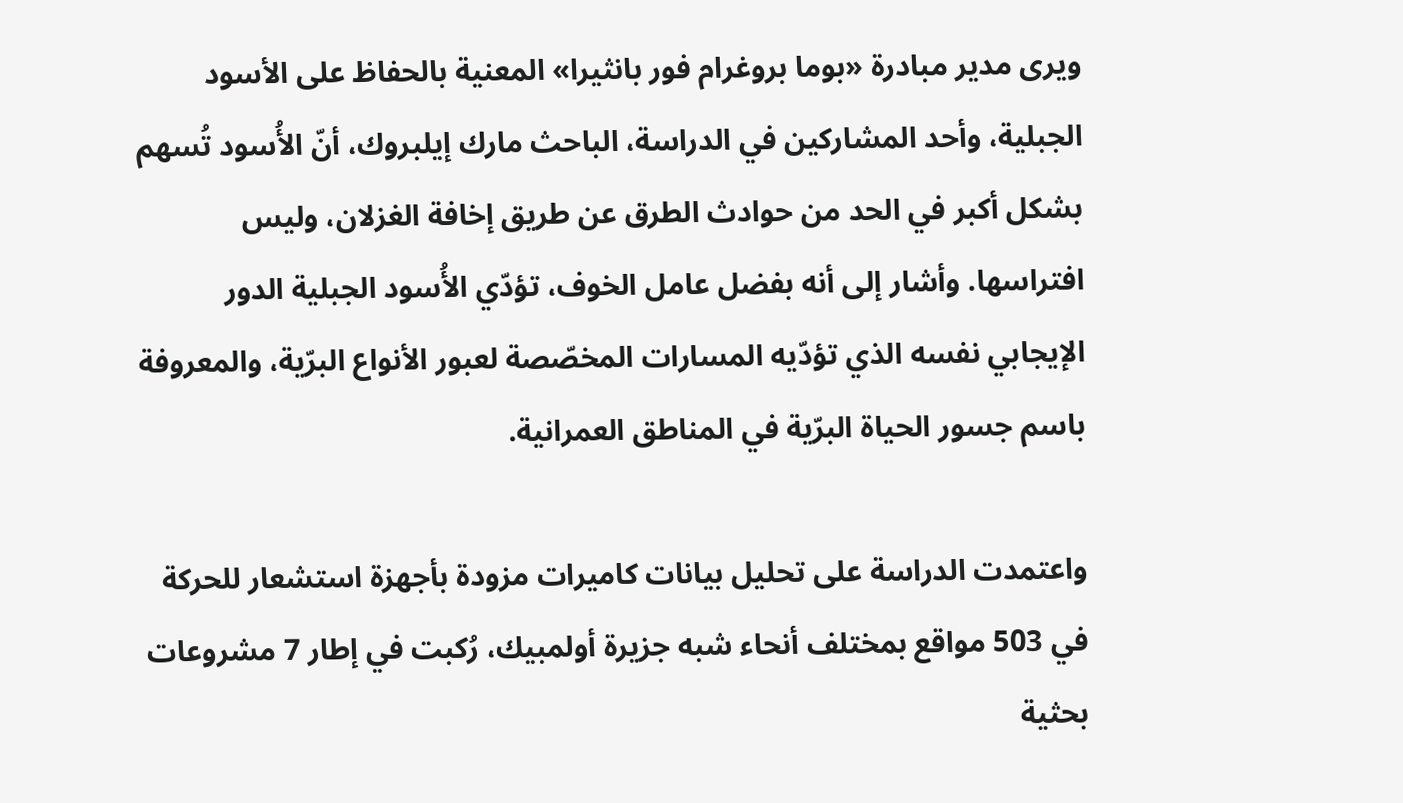ويرى مدير مبادرة «بوما بروغرام فور بانثيرا» المعنية بالحفاظ على الأسود الجبلية، وأحد المشاركين في الدراسة، الباحث مارك إيلبروك، أنّ الأُسود تُسهم بشكل أكبر في الحد من حوادث الطرق عن طريق إخافة الغزلان، وليس افتراسها. وأشار إلى أنه بفضل عامل الخوف، تؤدّي الأُسود الجبلية الدور الإيجابي نفسه الذي تؤدّيه المسارات المخصّصة لعبور الأنواع البرّية، والمعروفة باسم جسور الحياة البرّية في المناطق العمرانية.

واعتمدت الدراسة على تحليل بيانات كاميرات مزودة بأجهزة استشعار للحركة في 503 مواقع بمختلف أنحاء شبه جزيرة أولمبيك، رُكبت في إطار 7 مشروعات بحثية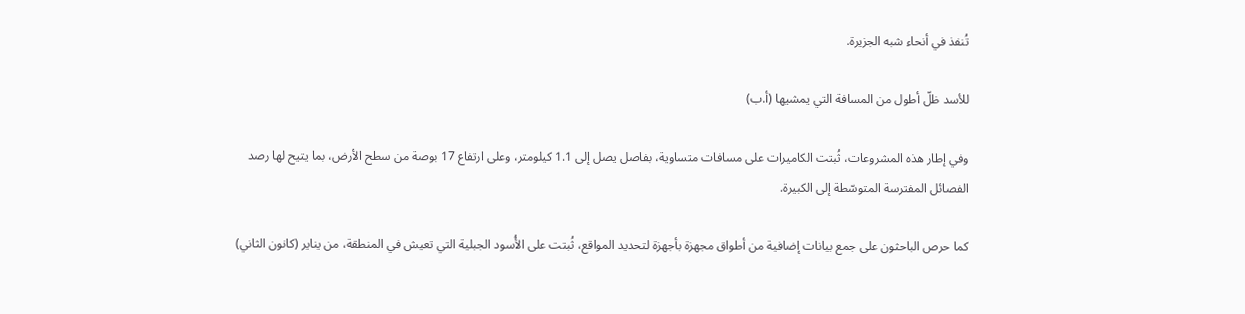تُنفذ في أنحاء شبه الجزيرة.

للأسد ظلّ أطول من المسافة التي يمشيها (أ.ب)

وفي إطار هذه المشروعات، ثُبتت الكاميرات على مسافات متساوية، بفاصل يصل إلى 1.1 كيلومتر، وعلى ارتفاع 17 بوصة من سطح الأرض، بما يتيح لها رصد الفصائل المفترسة المتوسّطة إلى الكبيرة.

كما حرص الباحثون على جمع بيانات إضافية من أطواق مجهزة بأجهزة لتحديد المواقع، ثُبتت على الأُسود الجبلية التي تعيش في المنطقة، من يناير (كانون الثاني)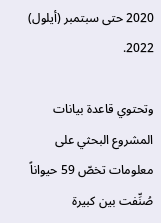2020 حتى سبتمبر (أيلول) 2022.

وتحتوي قاعدة بيانات المشروع البحثي على معلومات تخصّ 59 حيواناً صُنِّفت بين كبيرة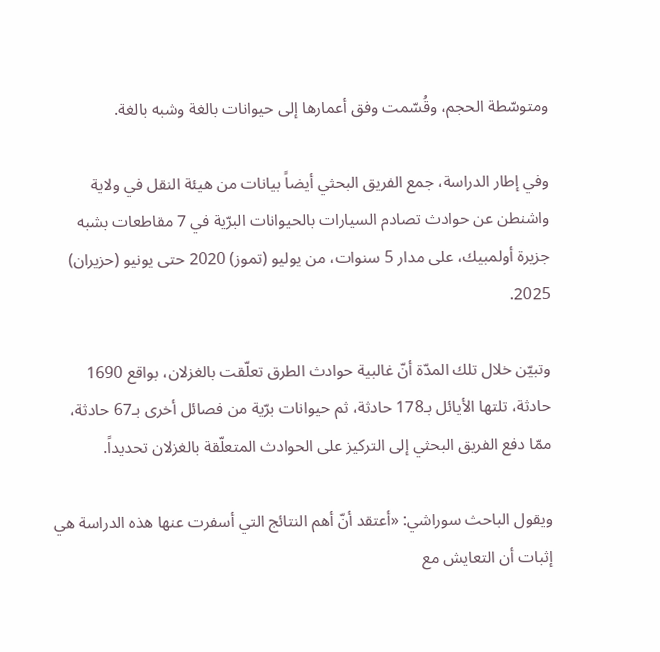ومتوسّطة الحجم، وقُسّمت وفق أعمارها إلى حيوانات بالغة وشبه بالغة.

وفي إطار الدراسة، جمع الفريق البحثي أيضاً بيانات من هيئة النقل في ولاية واشنطن عن حوادث تصادم السيارات بالحيوانات البرّية في 7 مقاطعات بشبه جزيرة أولمبيك، على مدار 5 سنوات، من يوليو (تموز) 2020 حتى يونيو (حزيران) 2025.

وتبيّن خلال تلك المدّة أنّ غالبية حوادث الطرق تعلّقت بالغزلان، بواقع 1690 حادثة، تلتها الأيائل بـ178 حادثة، ثم حيوانات برّية من فصائل أخرى بـ67 حادثة، ممّا دفع الفريق البحثي إلى التركيز على الحوادث المتعلّقة بالغزلان تحديداً.

ويقول الباحث سوراشي: «أعتقد أنّ أهم النتائج التي أسفرت عنها هذه الدراسة هي إثبات أن التعايش مع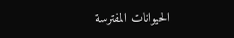الحيوانات المفترسة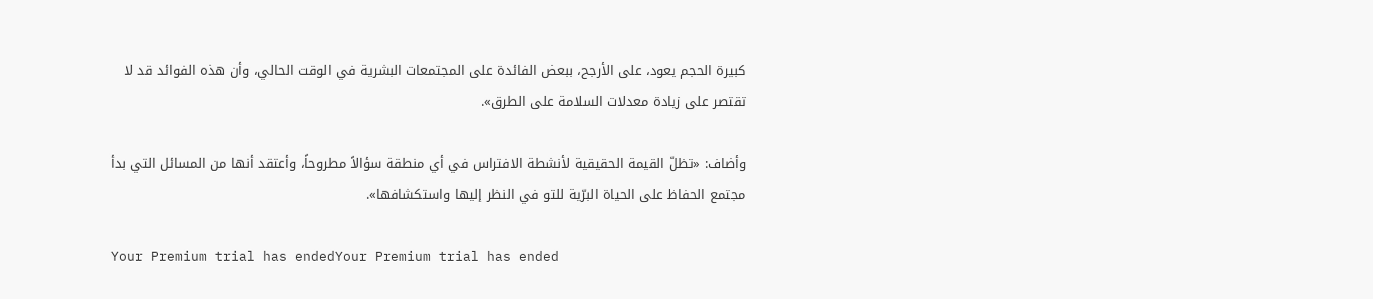كبيرة الحجم يعود، على الأرجح، ببعض الفائدة على المجتمعات البشرية في الوقت الحالي، وأن هذه الفوائد قد لا تقتصر على زيادة معدلات السلامة على الطرق».

وأضاف: «تظلّ القيمة الحقيقية لأنشطة الافتراس في أي منطقة سؤالاً مطروحاً، وأعتقد أنها من المسائل التي بدأ مجتمع الحفاظ على الحياة البرّية للتو في النظر إليها واستكشافها».

Your Premium trial has endedYour Premium trial has ended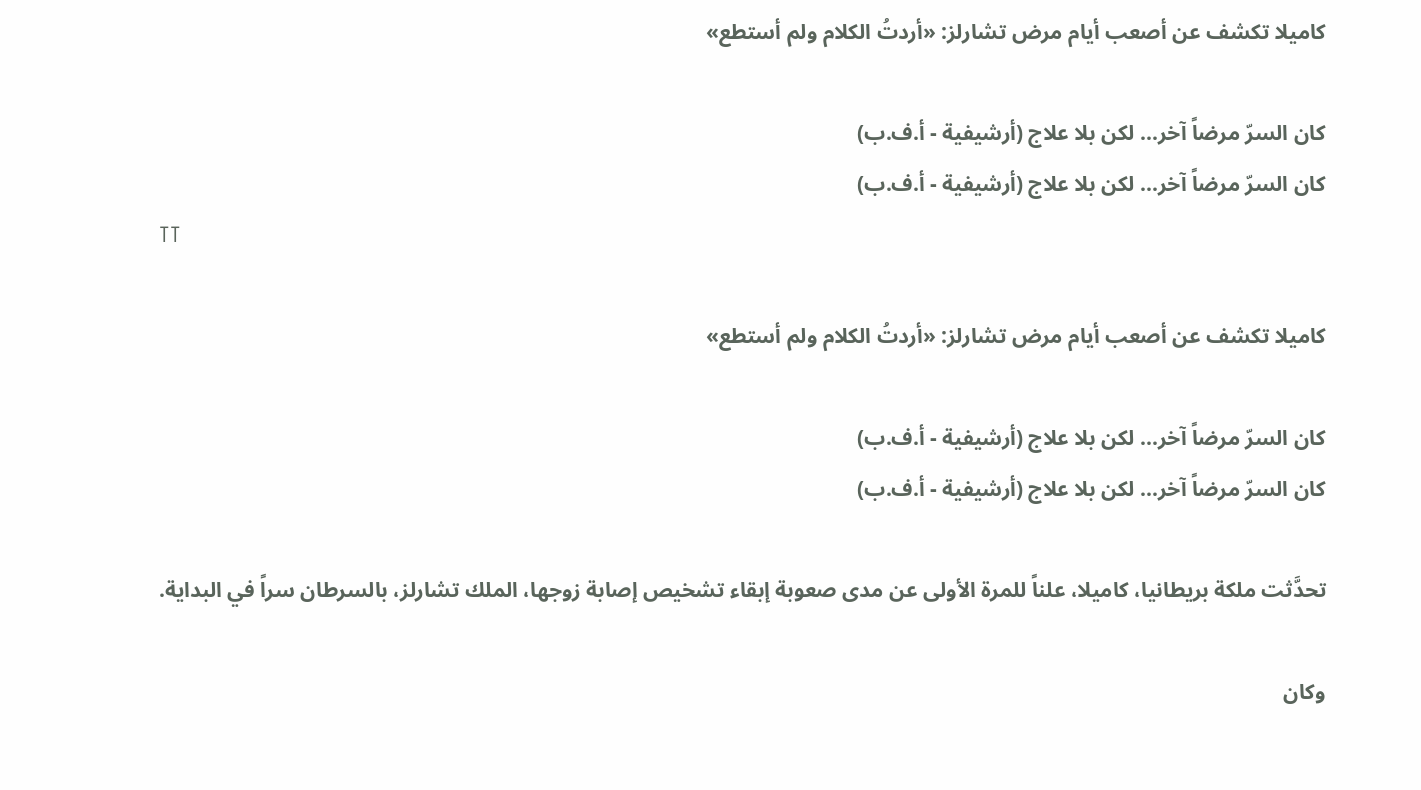كاميلا تكشف عن أصعب أيام مرض تشارلز: «أردتُ الكلام ولم أستطع»

كان السرّ مرضاً آخر... لكن بلا علاج (أرشيفية - أ.ف.ب)
كان السرّ مرضاً آخر... لكن بلا علاج (أرشيفية - أ.ف.ب)
TT

كاميلا تكشف عن أصعب أيام مرض تشارلز: «أردتُ الكلام ولم أستطع»

كان السرّ مرضاً آخر... لكن بلا علاج (أرشيفية - أ.ف.ب)
كان السرّ مرضاً آخر... لكن بلا علاج (أرشيفية - أ.ف.ب)

تحدَّثت ملكة بريطانيا، كاميلا، علناً للمرة الأولى عن مدى صعوبة إبقاء تشخيص إصابة زوجها، الملك تشارلز، بالسرطان سراً في البداية.

وكان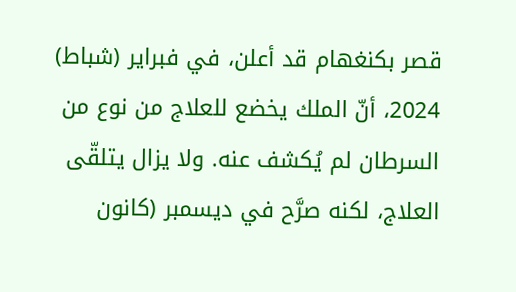قصر بكنغهام قد أعلن، في فبراير (شباط) 2024، أنّ الملك يخضع للعلاج من نوع من السرطان لم يُكشف عنه. ولا يزال يتلقّى العلاج، لكنه صرَّح في ديسمبر (كانون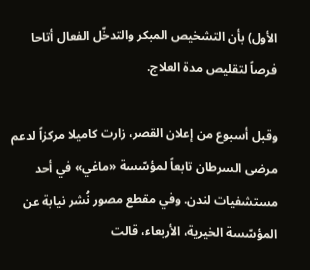الأول) بأن التشخيص المبكر والتدخّل الفعال أتاحا فرصاً لتقليص مدة العلاج.

وقبل أسبوع من إعلان القصر، زارت كاميلا مركزاً لدعم مرضى السرطان تابعاً لمؤسّسة «ماغي» في أحد مستشفيات لندن. وفي مقطع مصور نُشر نيابة عن المؤسّسة الخيرية، الأربعاء، قالت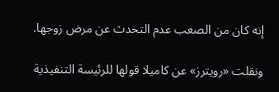إنه كان من الصعب عدم التحدث عن مرض زوجها.

ونقلت «رويترز» عن كاميلا قولها للرئيسة التنفيذية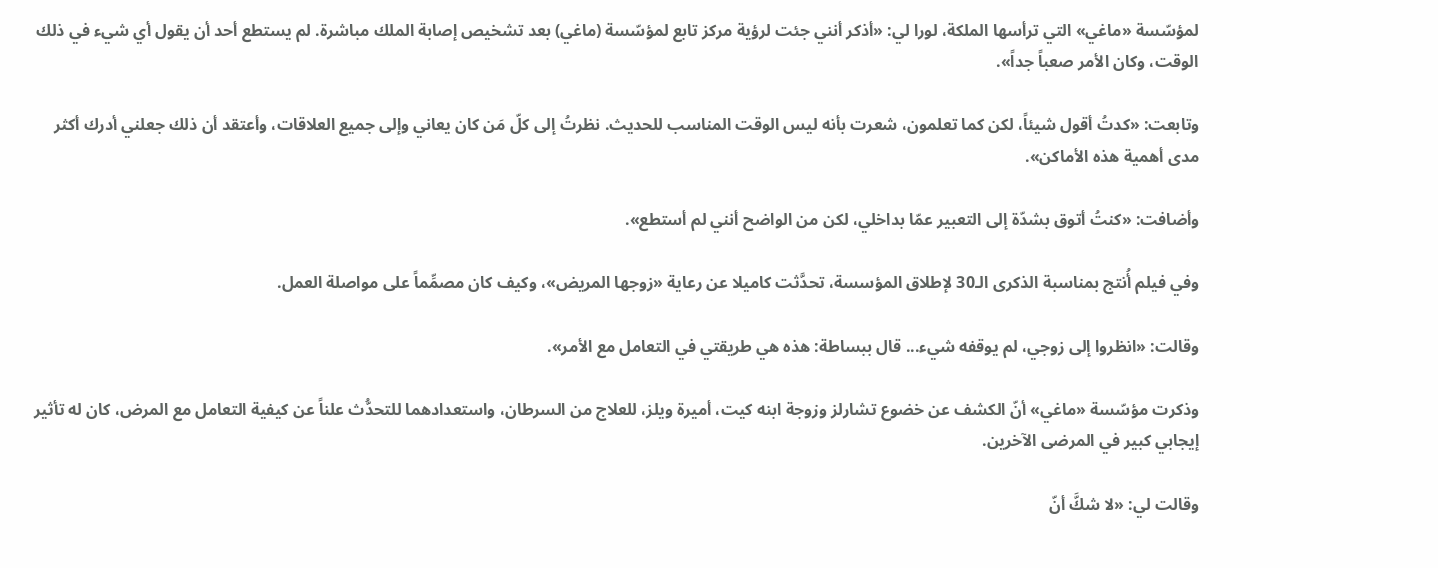لمؤسّسة «ماغي» التي ترأسها الملكة، لورا لي: «أذكر أنني جئت لرؤية مركز تابع لمؤسّسة (ماغي) بعد تشخيص إصابة الملك مباشرة. لم يستطع أحد أن يقول أي شيء في ذلك الوقت، وكان الأمر صعباً جداً».

وتابعت: «كدتُ أقول شيئاً، لكن كما تعلمون، شعرت بأنه ليس الوقت المناسب للحديث. نظرتُ إلى كلّ مَن كان يعاني وإلى جميع العلاقات، وأعتقد أن ذلك جعلني أدرك أكثر مدى أهمية هذه الأماكن».

وأضافت: «كنتُ أتوق بشدّة إلى التعبير عمّا بداخلي، لكن من الواضح أنني لم أستطع».

وفي فيلم أُنتج بمناسبة الذكرى الـ30 لإطلاق المؤسسة، تحدَّثت كاميلا عن رعاية «زوجها المريض»، وكيف كان مصمِّماً على مواصلة العمل.

وقالت: «انظروا إلى زوجي، لم يوقفه شيء... قال ببساطة: هذه هي طريقتي في التعامل مع الأمر».

وذكرت مؤسّسة «ماغي» أنّ الكشف عن خضوع تشارلز وزوجة ابنه كيت، أميرة ويلز، للعلاج من السرطان، واستعدادهما للتحدُّث علناً عن كيفية التعامل مع المرض، كان له تأثير إيجابي كبير في المرضى الآخرين.

وقالت لي: «لا شكَّ أنّ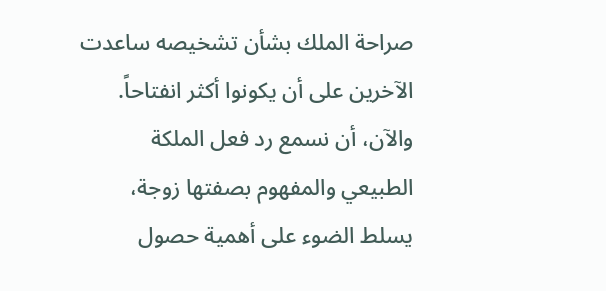صراحة الملك بشأن تشخيصه ساعدت الآخرين على أن يكونوا أكثر انفتاحاً. والآن، أن نسمع رد فعل الملكة الطبيعي والمفهوم بصفتها زوجة، يسلط الضوء على أهمية حصول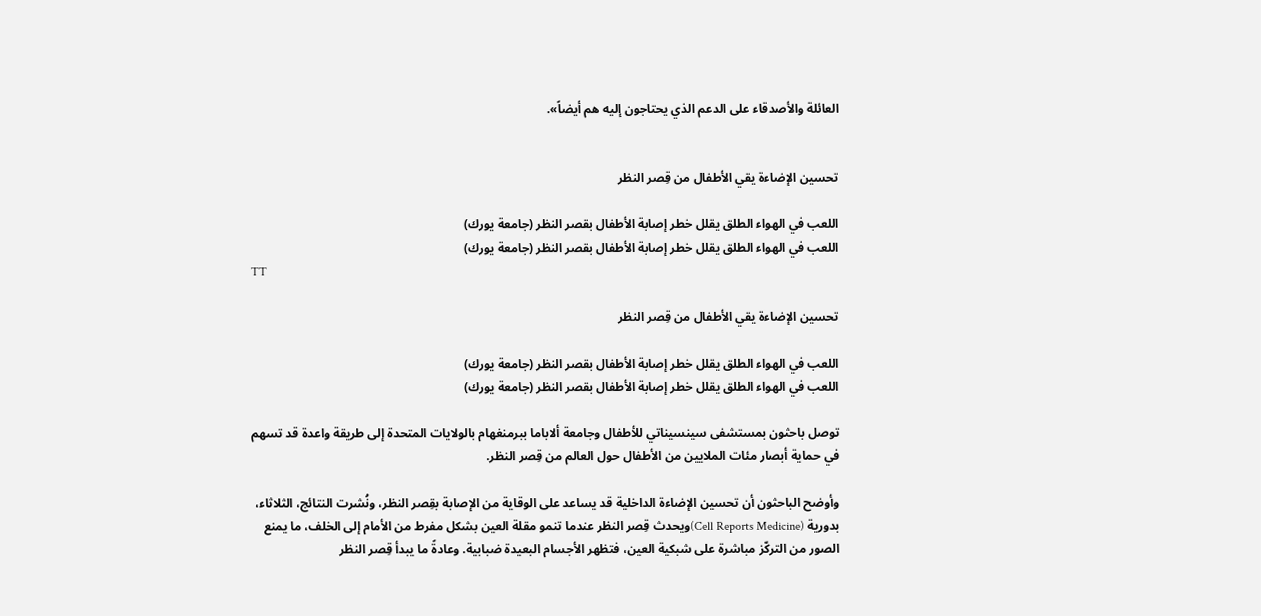العائلة والأصدقاء على الدعم الذي يحتاجون إليه هم أيضاً».


تحسين الإضاءة يقي الأطفال من قِصر النظر

اللعب في الهواء الطلق يقلل خطر إصابة الأطفال بقصر النظر (جامعة يورك)
اللعب في الهواء الطلق يقلل خطر إصابة الأطفال بقصر النظر (جامعة يورك)
TT

تحسين الإضاءة يقي الأطفال من قِصر النظر

اللعب في الهواء الطلق يقلل خطر إصابة الأطفال بقصر النظر (جامعة يورك)
اللعب في الهواء الطلق يقلل خطر إصابة الأطفال بقصر النظر (جامعة يورك)

توصل باحثون بمستشفى سينسيناتي للأطفال وجامعة ألاباما ببرمنغهام بالولايات المتحدة إلى طريقة واعدة قد تسهم في حماية أبصار مئات الملايين من الأطفال حول العالم من قِصر النظر.

وأوضح الباحثون أن تحسين الإضاءة الداخلية قد يساعد على الوقاية من الإصابة بقِصر النظر، ونُشرت النتائج، الثلاثاء، بدورية (Cell Reports Medicine)ويحدث قِصر النظر عندما تنمو مقلة العين بشكل مفرط من الأمام إلى الخلف، ما يمنع الصور من التركّز مباشرة على شبكية العين، فتظهر الأجسام البعيدة ضبابية. وعادةً ما يبدأ قِصر النظر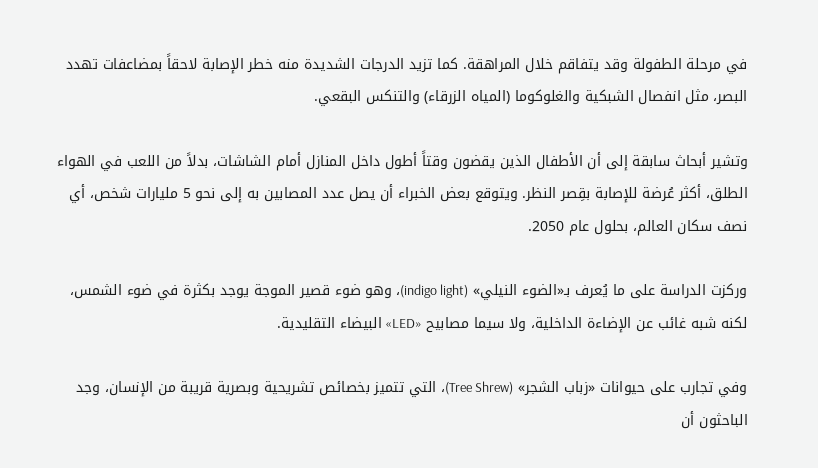في مرحلة الطفولة وقد يتفاقم خلال المراهقة. كما تزيد الدرجات الشديدة منه خطر الإصابة لاحقاً بمضاعفات تهدد البصر، مثل انفصال الشبكية والغلوكوما (المياه الزرقاء) والتنكس البقعي.

وتشير أبحاث سابقة إلى أن الأطفال الذين يقضون وقتاً أطول داخل المنازل أمام الشاشات، بدلاً من اللعب في الهواء الطلق، أكثر عُرضة للإصابة بقِصر النظر. ويتوقع بعض الخبراء أن يصل عدد المصابين به إلى نحو 5 مليارات شخص، أي نصف سكان العالم، بحلول عام 2050.

وركزت الدراسة على ما يُعرف بـ«الضوء النيلي» (indigo light)، وهو ضوء قصير الموجة يوجد بكثرة في ضوء الشمس، لكنه شبه غائب عن الإضاءة الداخلية، ولا سيما مصابيح «LED» البيضاء التقليدية.

وفي تجارب على حيوانات «زباب الشجر» (Tree Shrew)، التي تتميز بخصائص تشريحية وبصرية قريبة من الإنسان، وجد الباحثون أن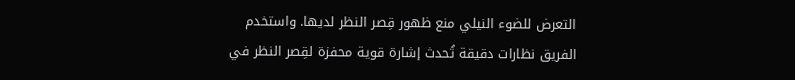التعرض للضوء النيلي منع ظهور قِصر النظر لديها. واستخدم الفريق نظارات دقيقة تُحدث إشارة قوية محفزة لقِصر النظر في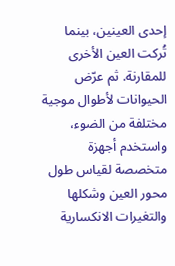إحدى العينين، بينما تُركت العين الأخرى للمقارنة. ثم عرّض الحيوانات لأطوال موجية مختلفة من الضوء، واستخدم أجهزة متخصصة لقياس طول محور العين وشكلها والتغيرات الانكسارية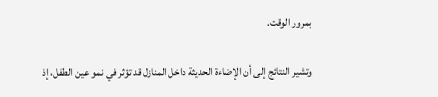بمرور الوقت.

وتشير النتائج إلى أن الإضاءة الحديثة داخل المنازل قد تؤثر في نمو عين الطفل، إذ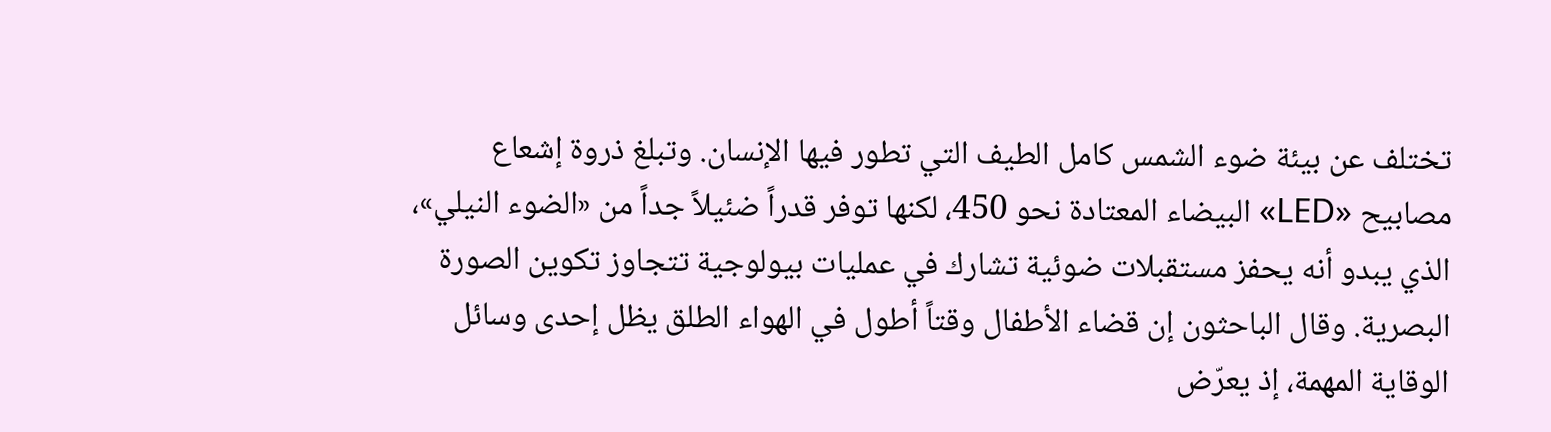تختلف عن بيئة ضوء الشمس كامل الطيف التي تطور فيها الإنسان. وتبلغ ذروة إشعاع مصابيح «LED» البيضاء المعتادة نحو 450، لكنها توفر قدراً ضئيلاً جداً من «الضوء النيلي»، الذي يبدو أنه يحفز مستقبلات ضوئية تشارك في عمليات بيولوجية تتجاوز تكوين الصورة البصرية. وقال الباحثون إن قضاء الأطفال وقتاً أطول في الهواء الطلق يظل إحدى وسائل الوقاية المهمة، إذ يعرّض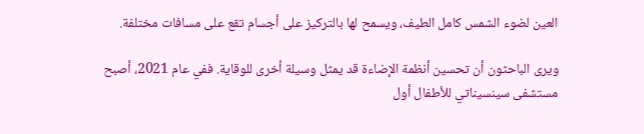العين لضوء الشمس كامل الطيف، ويسمح لها بالتركيز على أجسام تقع على مسافات مختلفة.

ويرى الباحثون أن تحسين أنظمة الإضاءة قد يمثل وسيلة أخرى للوقاية. ففي عام 2021، أصبح مستشفى سينسيناتي للأطفال أول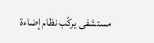مستشفى يركّب نظام إضاءة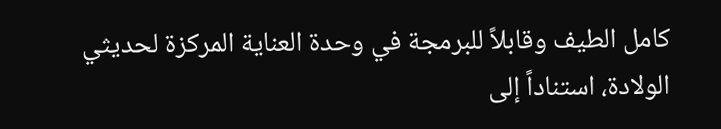كامل الطيف وقابلاً للبرمجة في وحدة العناية المركزة لحديثي الولادة، استناداً إلى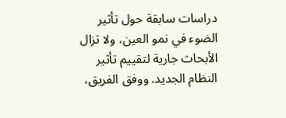دراسات سابقة حول تأثير الضوء في نمو العين، ولا تزال الأبحاث جارية لتقييم تأثير النظام الجديد. ووفق الفريق،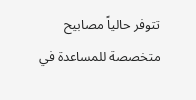تتوفر حالياً مصابيح متخصصة للمساعدة في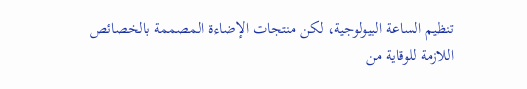تنظيم الساعة البيولوجية، لكن منتجات الإضاءة المصممة بالخصائص اللازمة للوقاية من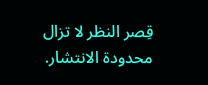قِصر النظر لا تزال محدودة الانتشار.